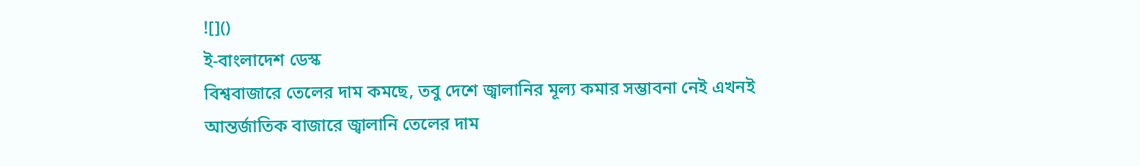![]()
ই-বাংলাদেশ ডেস্ক
বিশ্ববাজারে তেলের দাম কমছে, তবু দেশে জ্বালানির মূল্য কমার সম্ভাবনা নেই এখনই
আন্তর্জাতিক বাজারে জ্বালানি তেলের দাম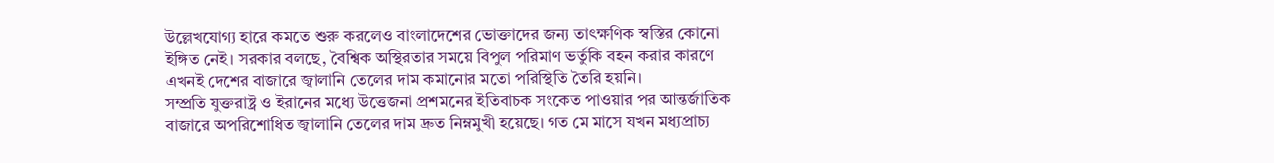উল্লেখযোগ্য হারে কমতে শুরু করলেও বাংলাদেশের ভোক্তাদের জন্য তাৎক্ষণিক স্বস্তির কোনো ইঙ্গিত নেই। সরকার বলছে, বৈশ্বিক অস্থিরতার সময়ে বিপুল পরিমাণ ভর্তুকি বহন করার কারণে এখনই দেশের বাজারে জ্বালানি তেলের দাম কমানোর মতো পরিস্থিতি তৈরি হয়নি।
সম্প্রতি যুক্তরাষ্ট্র ও ইরানের মধ্যে উত্তেজনা প্রশমনের ইতিবাচক সংকেত পাওয়ার পর আন্তর্জাতিক বাজারে অপরিশোধিত জ্বালানি তেলের দাম দ্রুত নিম্নমুখী হয়েছে। গত মে মাসে যখন মধ্যপ্রাচ্য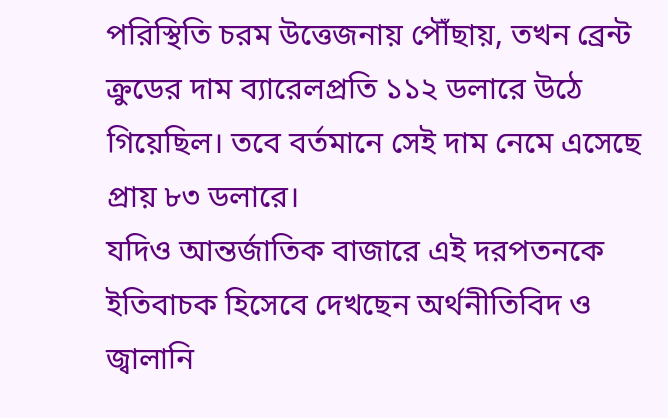পরিস্থিতি চরম উত্তেজনায় পৌঁছায়, তখন ব্রেন্ট ক্রুডের দাম ব্যারেলপ্রতি ১১২ ডলারে উঠে গিয়েছিল। তবে বর্তমানে সেই দাম নেমে এসেছে প্রায় ৮৩ ডলারে।
যদিও আন্তর্জাতিক বাজারে এই দরপতনকে ইতিবাচক হিসেবে দেখছেন অর্থনীতিবিদ ও জ্বালানি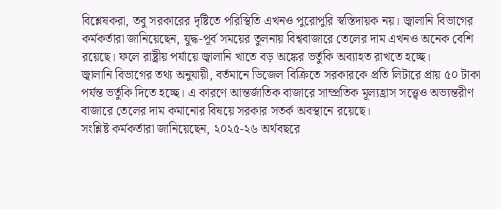বিশ্লেষকরা, তবু সরকারের দৃষ্টিতে পরিস্থিতি এখনও পুরোপুরি স্বস্তিদায়ক নয়। জ্বালানি বিভাগের কর্মকর্তারা জানিয়েছেন, যুদ্ধ-পূর্ব সময়ের তুলনায় বিশ্ববাজারে তেলের দাম এখনও অনেক বেশি রয়েছে। ফলে রাষ্ট্রীয় পর্যায়ে জ্বালানি খাতে বড় অঙ্কের ভর্তুকি অব্যাহত রাখতে হচ্ছে।
জ্বালানি বিভাগের তথ্য অনুযায়ী, বর্তমানে ডিজেল বিক্রিতে সরকারকে প্রতি লিটারে প্রায় ৫০ টাকা পর্যন্ত ভর্তুকি দিতে হচ্ছে। এ কারণে আন্তর্জাতিক বাজারে সাম্প্রতিক মূল্যহ্রাস সত্ত্বেও অভ্যন্তরীণ বাজারে তেলের দাম কমানোর বিষয়ে সরকার সতর্ক অবস্থানে রয়েছে।
সংশ্লিষ্ট কর্মকর্তারা জানিয়েছেন, ২০২৫-২৬ অর্থবছরে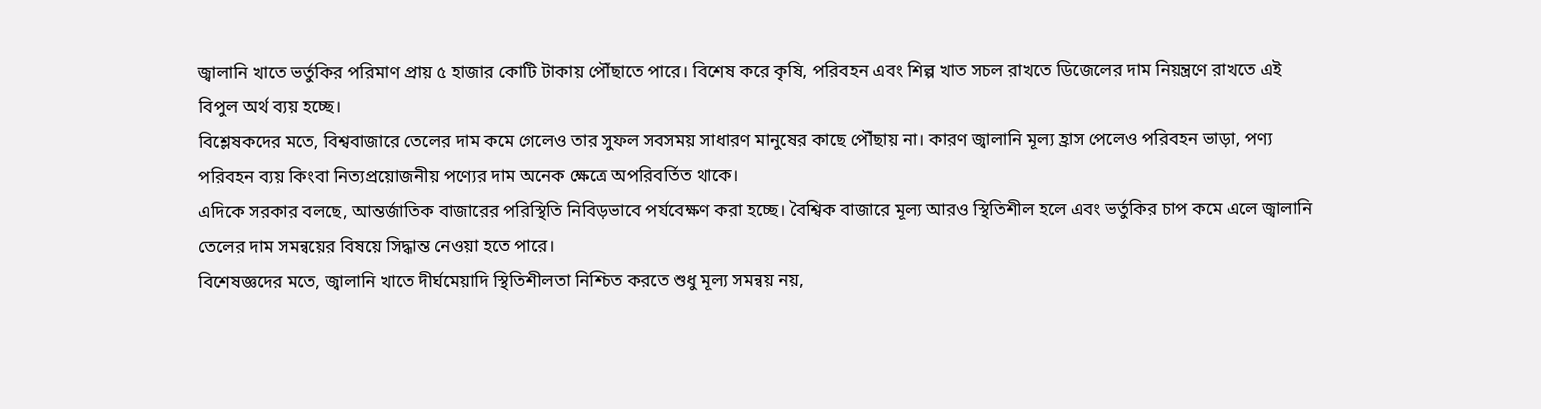জ্বালানি খাতে ভর্তুকির পরিমাণ প্রায় ৫ হাজার কোটি টাকায় পৌঁছাতে পারে। বিশেষ করে কৃষি, পরিবহন এবং শিল্প খাত সচল রাখতে ডিজেলের দাম নিয়ন্ত্রণে রাখতে এই বিপুল অর্থ ব্যয় হচ্ছে।
বিশ্লেষকদের মতে, বিশ্ববাজারে তেলের দাম কমে গেলেও তার সুফল সবসময় সাধারণ মানুষের কাছে পৌঁছায় না। কারণ জ্বালানি মূল্য হ্রাস পেলেও পরিবহন ভাড়া, পণ্য পরিবহন ব্যয় কিংবা নিত্যপ্রয়োজনীয় পণ্যের দাম অনেক ক্ষেত্রে অপরিবর্তিত থাকে।
এদিকে সরকার বলছে, আন্তর্জাতিক বাজারের পরিস্থিতি নিবিড়ভাবে পর্যবেক্ষণ করা হচ্ছে। বৈশ্বিক বাজারে মূল্য আরও স্থিতিশীল হলে এবং ভর্তুকির চাপ কমে এলে জ্বালানি তেলের দাম সমন্বয়ের বিষয়ে সিদ্ধান্ত নেওয়া হতে পারে।
বিশেষজ্ঞদের মতে, জ্বালানি খাতে দীর্ঘমেয়াদি স্থিতিশীলতা নিশ্চিত করতে শুধু মূল্য সমন্বয় নয়,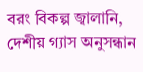বরং বিকল্প জ্বালানি, দেশীয় গ্যাস অনুসন্ধান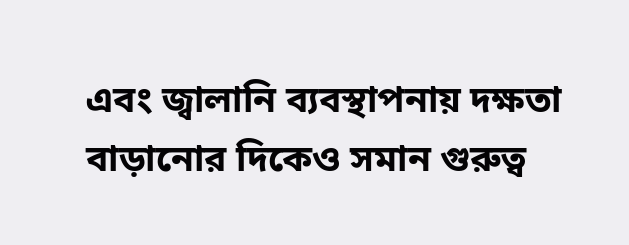এবং জ্বালানি ব্যবস্থাপনায় দক্ষতা বাড়ানোর দিকেও সমান গুরুত্ব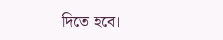দিতে হবে।